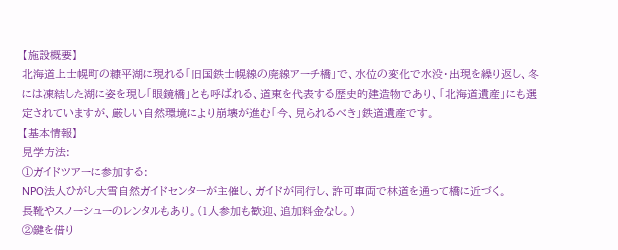【施設概要】
北海道上士幌町の糠平湖に現れる「旧国鉄士幌線の廃線アーチ橋」で、水位の変化で水没・出現を繰り返し、冬には凍結した湖に姿を現し「眼鏡橋」とも呼ばれる、道東を代表する歴史的建造物であり、「北海道遺産」にも選定されていますが、厳しい自然環境により崩壊が進む「今、見られるべき」鉄道遺産です。
【基本情報】
見学方法:
①ガイドツアーに参加する:
NPO法人ひがし大雪自然ガイドセンターが主催し、ガイドが同行し、許可車両で林道を通って橋に近づく。
長靴やスノーシューのレンタルもあり。(1人参加も歓迎、追加料金なし。)
②鍵を借り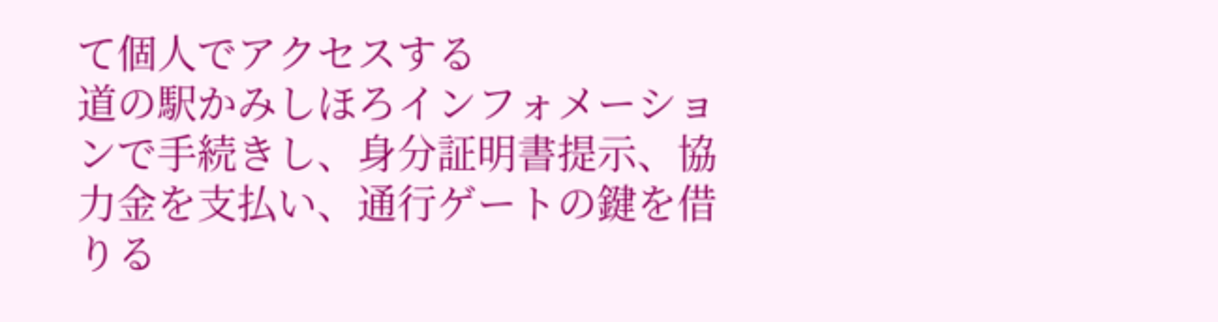て個人でアクセスする
道の駅かみしほろインフォメーションで手続きし、身分証明書提示、協力金を支払い、通行ゲートの鍵を借りる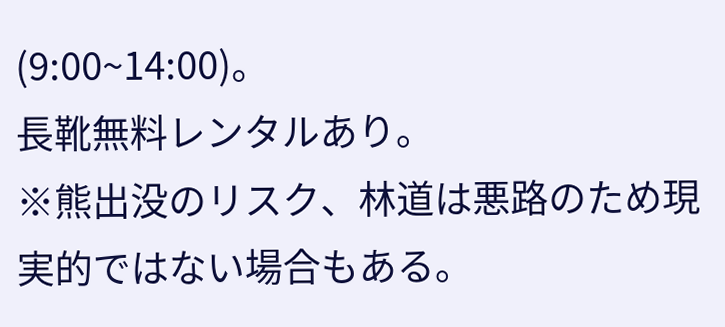(9:00~14:00)。
長靴無料レンタルあり。
※熊出没のリスク、林道は悪路のため現実的ではない場合もある。